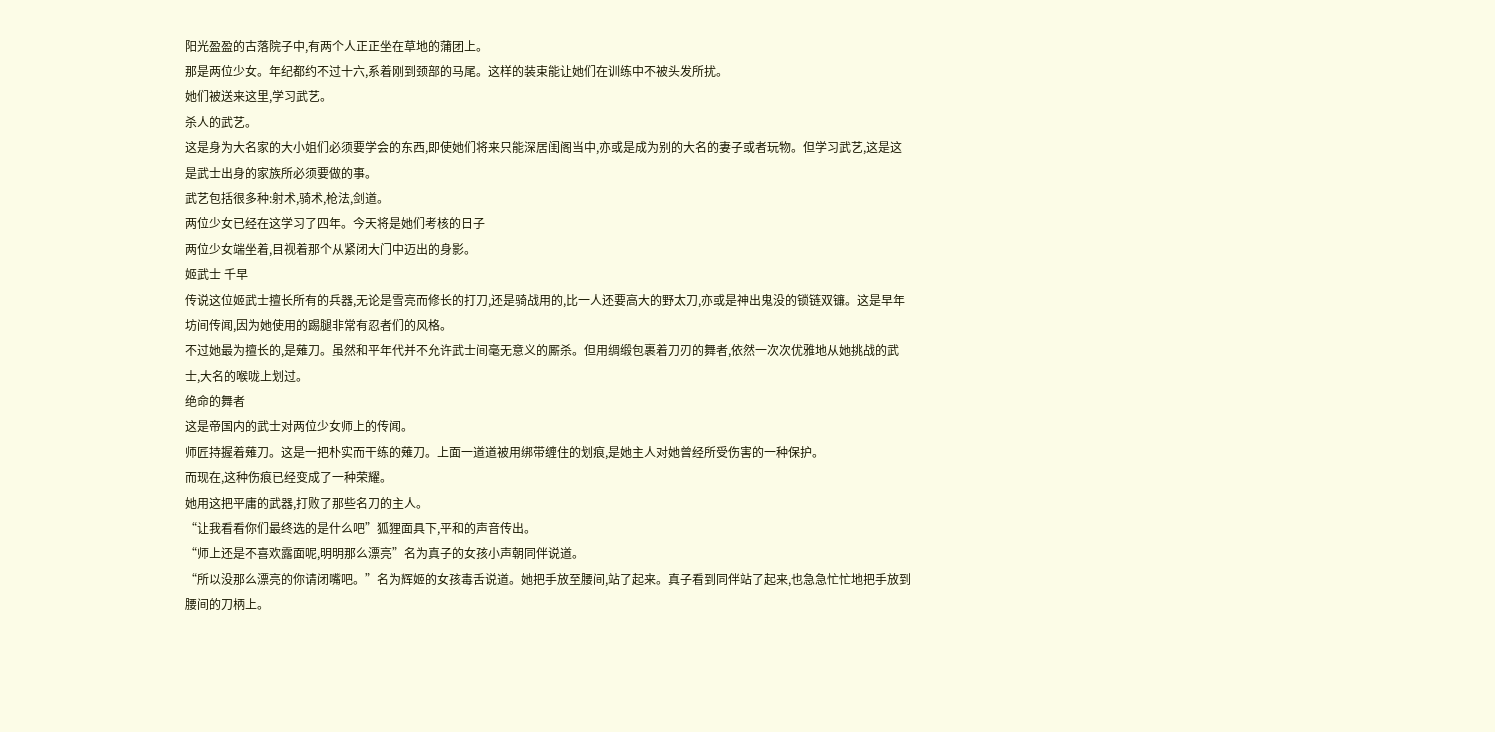阳光盈盈的古落院子中,有两个人正正坐在草地的蒲团上。
那是两位少女。年纪都约不过十六,系着刚到颈部的马尾。这样的装束能让她们在训练中不被头发所扰。
她们被送来这里,学习武艺。
杀人的武艺。
这是身为大名家的大小姐们必须要学会的东西,即使她们将来只能深居闺阁当中,亦或是成为别的大名的妻子或者玩物。但学习武艺,这是这是武士出身的家族所必须要做的事。
武艺包括很多种:射术,骑术,枪法,剑道。
两位少女已经在这学习了四年。今天将是她们考核的日子
两位少女端坐着,目视着那个从紧闭大门中迈出的身影。
姬武士 千早
传说这位姬武士擅长所有的兵器,无论是雪亮而修长的打刀,还是骑战用的,比一人还要高大的野太刀,亦或是神出鬼没的锁链双镰。这是早年坊间传闻,因为她使用的踢腿非常有忍者们的风格。
不过她最为擅长的,是薙刀。虽然和平年代并不允许武士间毫无意义的厮杀。但用绸缎包裹着刀刃的舞者,依然一次次优雅地从她挑战的武士,大名的喉咙上划过。
绝命的舞者
这是帝国内的武士对两位少女师上的传闻。
师匠持握着薙刀。这是一把朴实而干练的薙刀。上面一道道被用绑带缠住的划痕,是她主人对她曾经所受伤害的一种保护。
而现在,这种伤痕已经变成了一种荣耀。
她用这把平庸的武器,打败了那些名刀的主人。
“让我看看你们最终选的是什么吧”狐狸面具下,平和的声音传出。
“师上还是不喜欢露面呢,明明那么漂亮”名为真子的女孩小声朝同伴说道。
“所以没那么漂亮的你请闭嘴吧。”名为辉姬的女孩毒舌说道。她把手放至腰间,站了起来。真子看到同伴站了起来,也急急忙忙地把手放到腰间的刀柄上。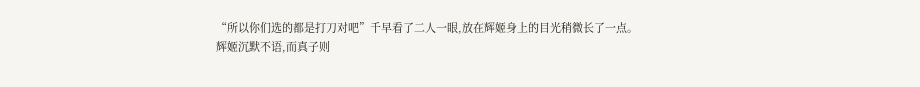“所以你们选的都是打刀对吧”千早看了二人一眼,放在辉姬身上的目光稍微长了一点。
辉姬沉默不语,而真子则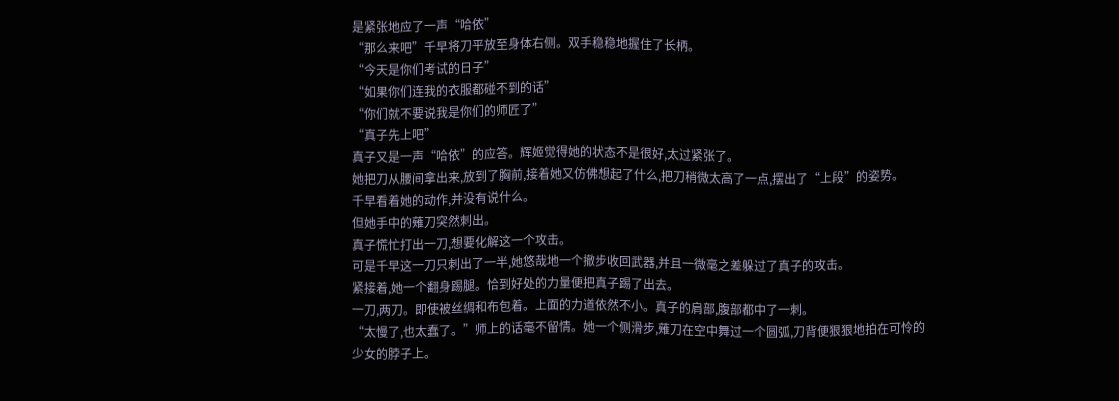是紧张地应了一声“哈依”
“那么来吧”千早将刀平放至身体右侧。双手稳稳地握住了长柄。
“今天是你们考试的日子”
“如果你们连我的衣服都碰不到的话”
“你们就不要说我是你们的师匠了”
“真子先上吧”
真子又是一声“哈依”的应答。辉姬觉得她的状态不是很好,太过紧张了。
她把刀从腰间拿出来,放到了胸前,接着她又仿佛想起了什么,把刀稍微太高了一点,摆出了“上段”的姿势。
千早看着她的动作,并没有说什么。
但她手中的薙刀突然刺出。
真子慌忙打出一刀,想要化解这一个攻击。
可是千早这一刀只刺出了一半,她悠哉地一个撤步收回武器,并且一微毫之差躲过了真子的攻击。
紧接着,她一个翻身踢腿。恰到好处的力量便把真子踢了出去。
一刀,两刀。即使被丝绸和布包着。上面的力道依然不小。真子的肩部,腹部都中了一刺。
“太慢了,也太蠢了。”师上的话毫不留情。她一个侧滑步,薙刀在空中舞过一个圆弧,刀背便狠狠地拍在可怜的少女的脖子上。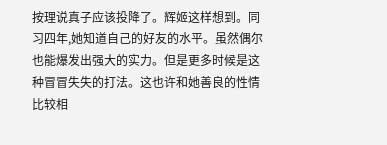按理说真子应该投降了。辉姬这样想到。同习四年,她知道自己的好友的水平。虽然偶尔也能爆发出强大的实力。但是更多时候是这种冒冒失失的打法。这也许和她善良的性情比较相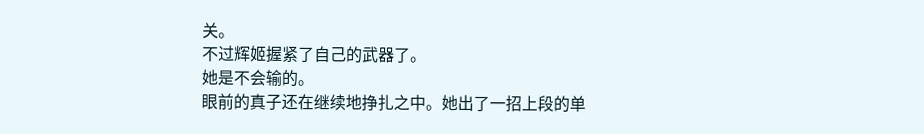关。
不过辉姬握紧了自己的武器了。
她是不会输的。
眼前的真子还在继续地挣扎之中。她出了一招上段的单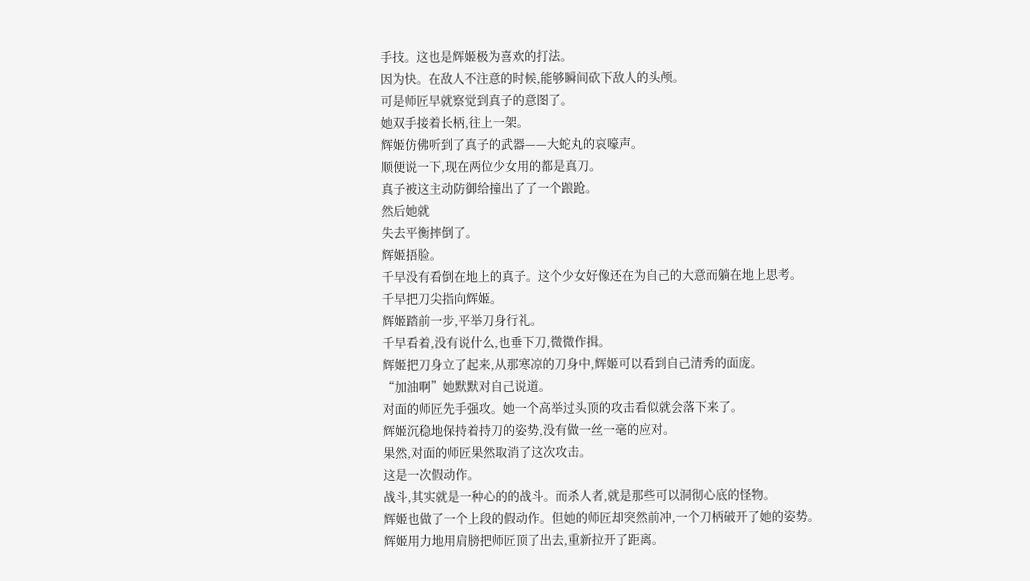手技。这也是辉姬极为喜欢的打法。
因为快。在敌人不注意的时候,能够瞬间砍下敌人的头颅。
可是师匠早就察觉到真子的意图了。
她双手接着长柄,往上一架。
辉姬仿佛听到了真子的武器——大蛇丸的哀嚎声。
顺便说一下,现在两位少女用的都是真刀。
真子被这主动防御给撞出了了一个踉跄。
然后她就
失去平衡摔倒了。
辉姬捂脸。
千早没有看倒在地上的真子。这个少女好像还在为自己的大意而躺在地上思考。
千早把刀尖指向辉姬。
辉姬踏前一步,平举刀身行礼。
千早看着,没有说什么,也垂下刀,微微作揖。
辉姬把刀身立了起来,从那寒凉的刀身中,辉姬可以看到自己清秀的面庞。
“加油啊”她默默对自己说道。
对面的师匠先手强攻。她一个高举过头顶的攻击看似就会落下来了。
辉姬沉稳地保持着持刀的姿势,没有做一丝一毫的应对。
果然,对面的师匠果然取消了这次攻击。
这是一次假动作。
战斗,其实就是一种心的的战斗。而杀人者,就是那些可以洞彻心底的怪物。
辉姬也做了一个上段的假动作。但她的师匠却突然前冲,一个刀柄破开了她的姿势。
辉姬用力地用肩膀把师匠顶了出去,重新拉开了距离。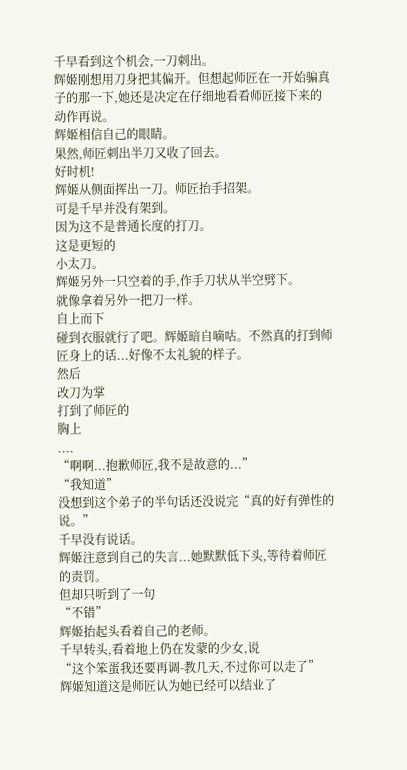千早看到这个机会,一刀刺出。
辉姬刚想用刀身把其偏开。但想起师匠在一开始骗真子的那一下,她还是决定在仔细地看看师匠接下来的动作再说。
辉姬相信自己的眼睛。
果然,师匠刺出半刀又收了回去。
好时机!
辉姬从侧面挥出一刀。师匠抬手招架。
可是千早并没有架到。
因为这不是普通长度的打刀。
这是更短的
小太刀。
辉姬另外一只空着的手,作手刀状从半空劈下。
就像拿着另外一把刀一样。
自上而下
碰到衣服就行了吧。辉姬暗自嘀咕。不然真的打到师匠身上的话...好像不太礼貌的样子。
然后
改刀为掌
打到了师匠的
胸上
....
“啊啊...抱歉师匠,我不是故意的...”
“我知道”
没想到这个弟子的半句话还没说完“真的好有弹性的说。”
千早没有说话。
辉姬注意到自己的失言...她默默低下头,等待着师匠的责罚。
但却只听到了一句
“不错”
辉姬抬起头看着自己的老师。
千早转头,看着地上仍在发蒙的少女,说
“这个笨蛋我还要再调-教几天,不过你可以走了”
辉姬知道这是师匠认为她已经可以结业了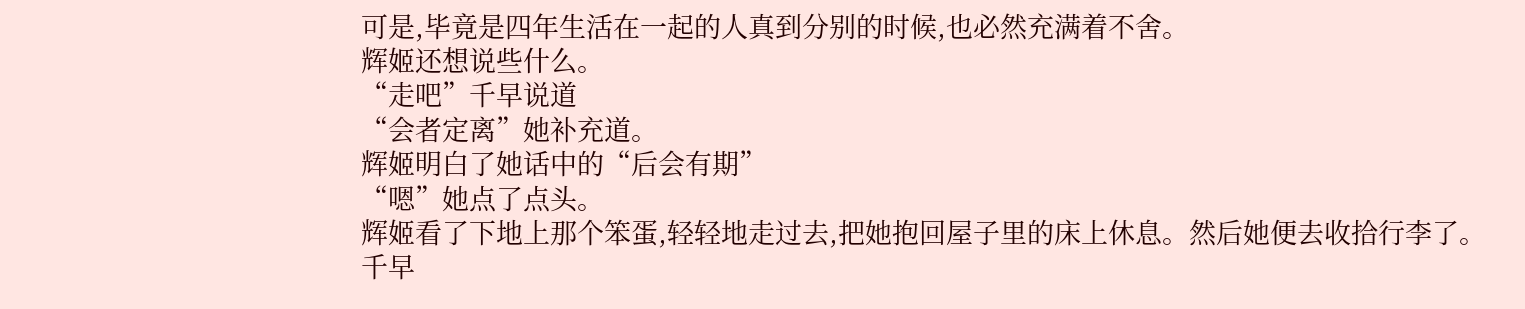可是,毕竟是四年生活在一起的人真到分别的时候,也必然充满着不舍。
辉姬还想说些什么。
“走吧”千早说道
“会者定离”她补充道。
辉姬明白了她话中的“后会有期”
“嗯”她点了点头。
辉姬看了下地上那个笨蛋,轻轻地走过去,把她抱回屋子里的床上休息。然后她便去收拾行李了。
千早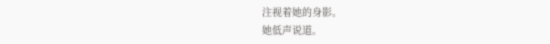注视着她的身影。
她低声说道。